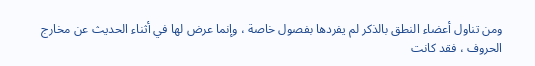ومن تناول أعضاء النطق بالذكر لم يفردها بفصول خاصة ، وإنما عرض لها في أثناء الحديث عن مخارج الحروف ، فقد كانت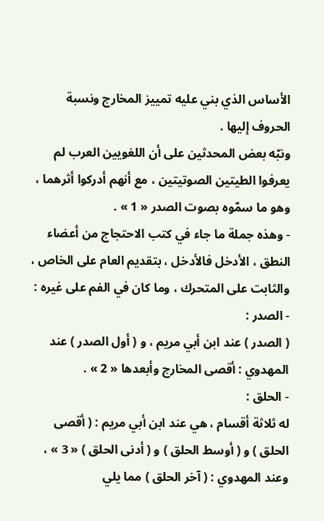الأساس الذي بني عليه تمييز المخارج ونسبة الحروف إليها .
ونبّه بعض المحدثين على أن اللغويين العرب لم يعرفوا الطيتين الصوتيتين ، مع أنهم أدركوا أثرهما ، وهو ما سمّوه بصوت الصدر « 1 » .
- وهذه جملة ما جاء في كتب الاحتجاج من أعضاء النطق ، الأدخل فالأدخل ، بتقديم العام على الخاص ، والثابت على المتحرك ، وما كان في الفم على غيره :
- الصدر :
( الصدر ) عند ابن أبي مريم ، و ( أول الصدر ) عند المهدوي : أقصى المخارج وأبعدها « 2 » .
- الحلق :
له ثلاثة أقسام ، هي عند ابن أبي مريم : ( أقصى الحلق ) و ( أوسط الحلق ) و ( أدنى الحلق ) « 3 » ، وعند المهدوي : ( آخر الحلق ) مما يلي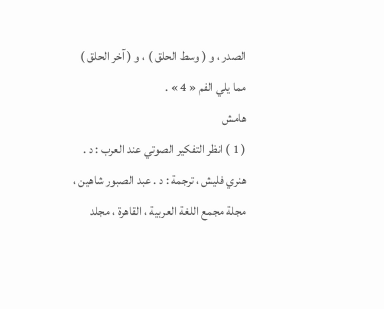الصدر ، و ( وسط الحلق ) ، و ( آخر الحلق ) مما يلي الفم « 4 » .
هامش
( 1 ) انظر التفكير الصوتي عند العرب : د . هنري فليش ، ترجمة : د . عبد الصبور شاهين ، مجلة مجمع اللغة العربية ، القاهرة ، مجلد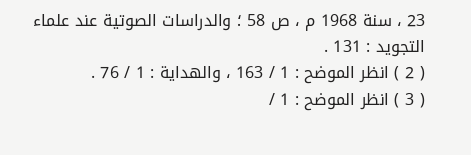23 ، سنة 1968 م ، ص 58 ؛ والدراسات الصوتية عند علماء التجويد : 131 .
( 2 ) انظر الموضح : 1 / 163 ، والهداية : 1 / 76 .
( 3 ) انظر الموضح : 1 /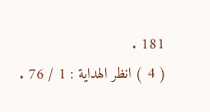181 .
( 4 ) انظر الهداية : 1 / 76 .